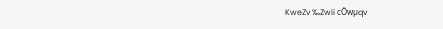KweZv ‰Zwii cÖwµqv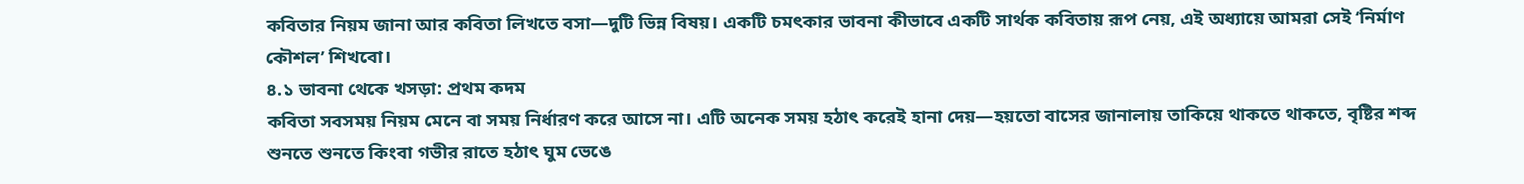কবিতার নিয়ম জানা আর কবিতা লিখতে বসা—দুটি ভিন্ন বিষয়। একটি চমৎকার ভাবনা কীভাবে একটি সার্থক কবিতায় রূপ নেয়, এই অধ্যায়ে আমরা সেই ‘নির্মাণ কৌশল’ শিখবো।
৪.১ ভাবনা থেকে খসড়া: প্রথম কদম
কবিতা সবসময় নিয়ম মেনে বা সময় নির্ধারণ করে আসে না। এটি অনেক সময় হঠাৎ করেই হানা দেয়—হয়তো বাসের জানালায় তাকিয়ে থাকতে থাকতে, বৃষ্টির শব্দ শুনতে শুনতে কিংবা গভীর রাতে হঠাৎ ঘুম ভেঙে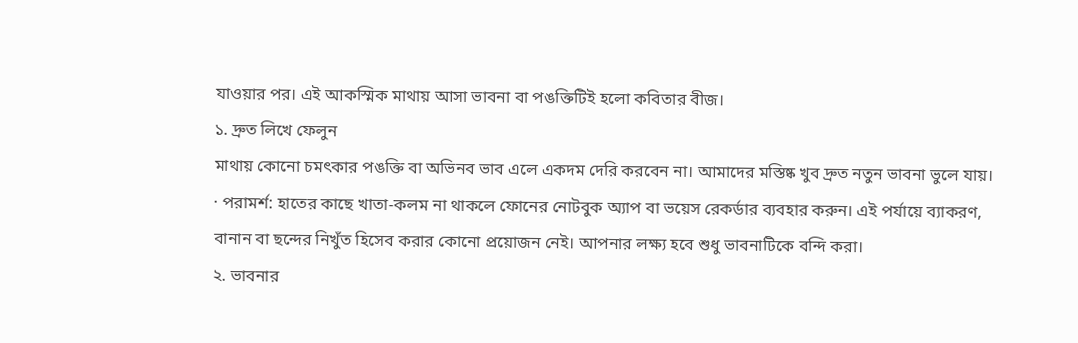যাওয়ার পর। এই আকস্মিক মাথায় আসা ভাবনা বা পঙক্তিটিই হলো কবিতার বীজ।
১. দ্রুত লিখে ফেলুন
মাথায় কোনো চমৎকার পঙক্তি বা অভিনব ভাব এলে একদম দেরি করবেন না। আমাদের মস্তিষ্ক খুব দ্রুত নতুন ভাবনা ভুলে যায়।
· পরামর্শ: হাতের কাছে খাতা-কলম না থাকলে ফোনের নোটবুক অ্যাপ বা ভয়েস রেকর্ডার ব্যবহার করুন। এই পর্যায়ে ব্যাকরণ, বানান বা ছন্দের নিখুঁত হিসেব করার কোনো প্রয়োজন নেই। আপনার লক্ষ্য হবে শুধু ভাবনাটিকে বন্দি করা।
২. ভাবনার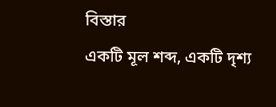বিস্তার
একটি মূল শব্দ, একটি দৃশ্য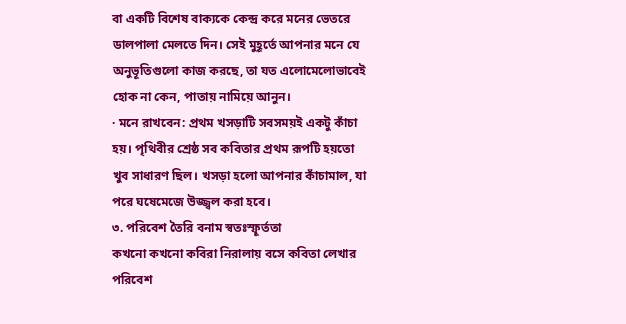বা একটি বিশেষ বাক্যকে কেন্দ্র করে মনের ভেতরে ডালপালা মেলতে দিন। সেই মুহূর্তে আপনার মনে যে অনুভূতিগুলো কাজ করছে, তা যত এলোমেলোভাবেই হোক না কেন, পাতায় নামিয়ে আনুন।
· মনে রাখবেন: প্রথম খসড়াটি সবসময়ই একটু কাঁচা হয়। পৃথিবীর শ্রেষ্ঠ সব কবিতার প্রথম রূপটি হয়তো খুব সাধারণ ছিল। খসড়া হলো আপনার কাঁচামাল, যা পরে ঘষেমেজে উজ্জ্বল করা হবে।
৩. পরিবেশ তৈরি বনাম স্বতঃস্ফূর্ততা
কখনো কখনো কবিরা নিরালায় বসে কবিতা লেখার পরিবেশ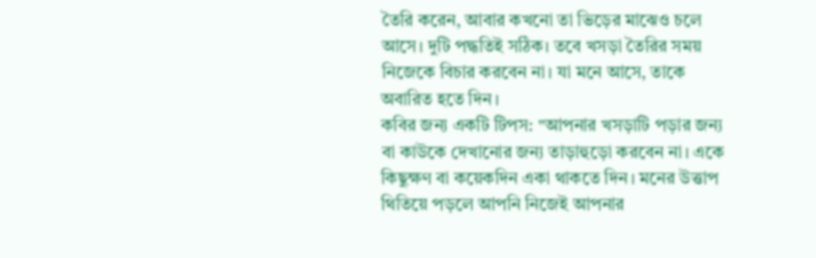তৈরি করেন, আবার কখনো তা ভিড়ের মাঝেও চলে আসে। দুটি পদ্ধতিই সঠিক। তবে খসড়া তৈরির সময় নিজেকে বিচার করবেন না। যা মনে আসে, তাকে অবারিত হতে দিন।
কবির জন্য একটি টিপস: "আপনার খসড়াটি পড়ার জন্য বা কাউকে দেখানোর জন্য তাড়াহুড়ো করবেন না। একে কিছুক্ষণ বা কয়েকদিন একা থাকতে দিন। মনের উত্তাপ থিতিয়ে পড়লে আপনি নিজেই আপনার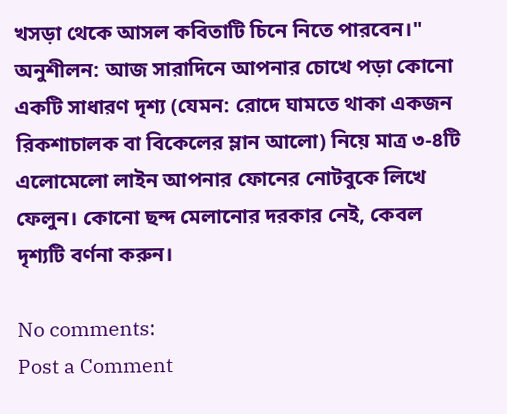খসড়া থেকে আসল কবিতাটি চিনে নিতে পারবেন।"
অনুশীলন: আজ সারাদিনে আপনার চোখে পড়া কোনো একটি সাধারণ দৃশ্য (যেমন: রোদে ঘামতে থাকা একজন রিকশাচালক বা বিকেলের ম্লান আলো) নিয়ে মাত্র ৩-৪টি এলোমেলো লাইন আপনার ফোনের নোটবুকে লিখে ফেলুন। কোনো ছন্দ মেলানোর দরকার নেই, কেবল দৃশ্যটি বর্ণনা করুন।

No comments:
Post a Comment